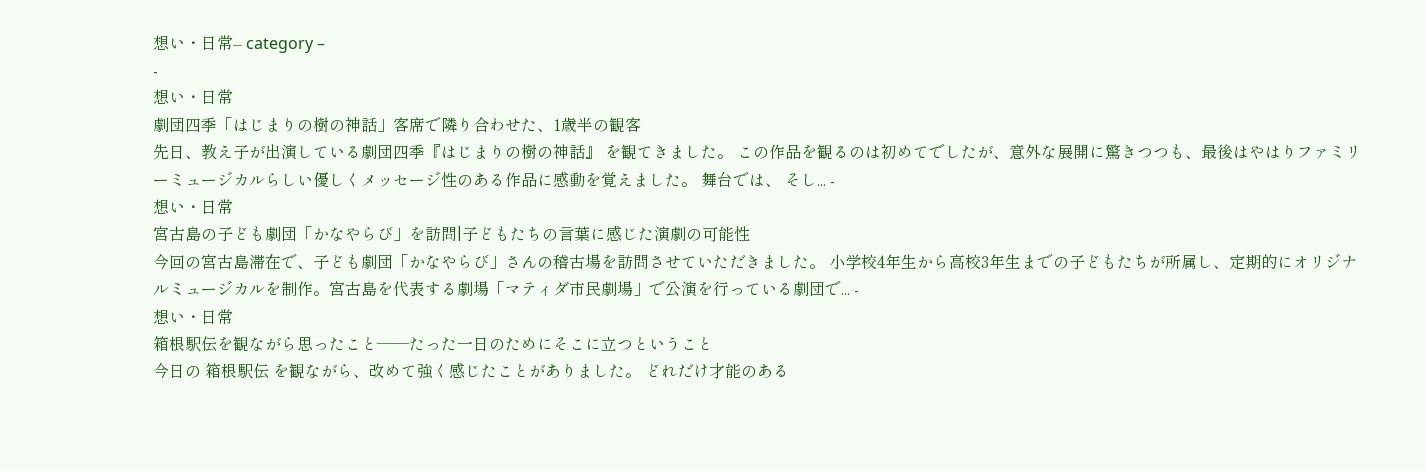想い・日常– category –
-
想い・日常
劇団四季「はじまりの樹の神話」客席で隣り合わせた、1歳半の観客
先日、教え子が出演している劇団四季『はじまりの樹の神話』 を観てきました。 この作品を観るのは初めてでしたが、意外な展開に驚きつつも、最後はやはりファミリーミュージカルらしい優しくメッセージ性のある作品に感動を覚えました。 舞台では、 そし... -
想い・日常
宮古島の子ども劇団「かなやらび」を訪問|子どもたちの言葉に感じた演劇の可能性
今回の宮古島滞在で、子ども劇団「かなやらび」さんの稽古場を訪問させていただきました。 小学校4年生から高校3年生までの子どもたちが所属し、定期的にオリジナルミュージカルを制作。宮古島を代表する劇場「マティダ市民劇場」で公演を行っている劇団で... -
想い・日常
箱根駅伝を観ながら思ったこと――たった一日のためにそこに立つということ
今日の 箱根駅伝 を観ながら、改めて強く感じたことがありました。 どれだけ才能のある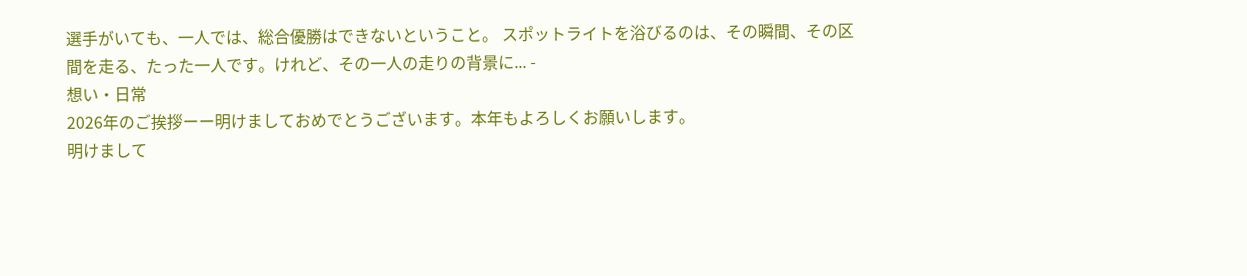選手がいても、一人では、総合優勝はできないということ。 スポットライトを浴びるのは、その瞬間、その区間を走る、たった一人です。けれど、その一人の走りの背景に... -
想い・日常
2026年のご挨拶ーー明けましておめでとうございます。本年もよろしくお願いします。
明けまして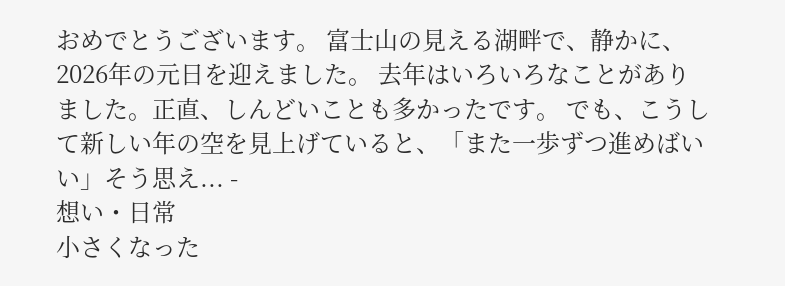おめでとうございます。 富士山の見える湖畔で、静かに、2026年の元日を迎えました。 去年はいろいろなことがありました。正直、しんどいことも多かったです。 でも、こうして新しい年の空を見上げていると、「また一歩ずつ進めばいい」そう思え... -
想い・日常
小さくなった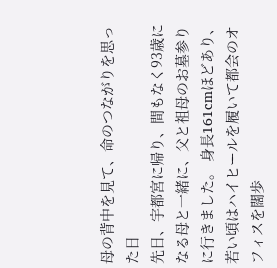母の背中を見て、命のつながりを思った日
先日、宇都宮に帰り、間もなく93歳になる母と一緒に、父と祖母のお墓参りに行きました。 身長161cmほどあり、若い頃はハイヒールを履いて都会のオフィスを闊歩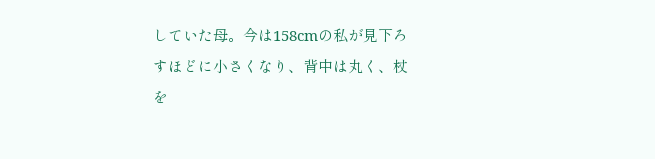していた母。今は158cmの私が見下ろすほどに小さくなり、背中は丸く、杖を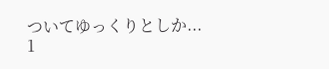ついてゆっくりとしか...
1